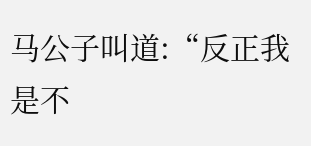马公子叫道:“反正我是不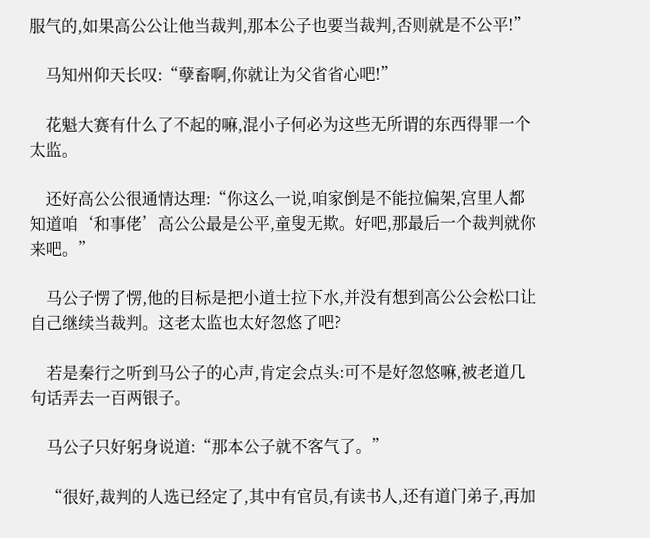服气的,如果高公公让他当裁判,那本公子也要当裁判,否则就是不公平!”

    马知州仰天长叹:“孽畜啊,你就让为父省省心吧!”

    花魁大赛有什么了不起的嘛,混小子何必为这些无所谓的东西得罪一个太监。

    还好高公公很通情达理:“你这么一说,咱家倒是不能拉偏架,宫里人都知道咱‘和事佬’高公公最是公平,童叟无欺。好吧,那最后一个裁判就你来吧。”

    马公子愣了愣,他的目标是把小道士拉下水,并没有想到高公公会松口让自己继续当裁判。这老太监也太好忽悠了吧?

    若是秦行之听到马公子的心声,肯定会点头:可不是好忽悠嘛,被老道几句话弄去一百两银子。

    马公子只好躬身说道:“那本公子就不客气了。”

    “很好,裁判的人选已经定了,其中有官员,有读书人,还有道门弟子,再加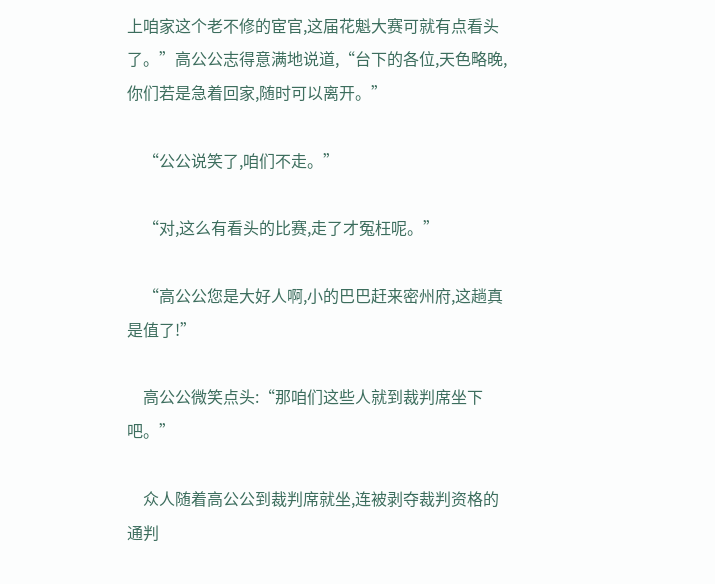上咱家这个老不修的宦官,这届花魁大赛可就有点看头了。”高公公志得意满地说道,“台下的各位,天色略晚,你们若是急着回家,随时可以离开。”

    “公公说笑了,咱们不走。”

    “对,这么有看头的比赛,走了才冤枉呢。”

    “高公公您是大好人啊,小的巴巴赶来密州府,这趟真是值了!”

    高公公微笑点头:“那咱们这些人就到裁判席坐下吧。”

    众人随着高公公到裁判席就坐,连被剥夺裁判资格的通判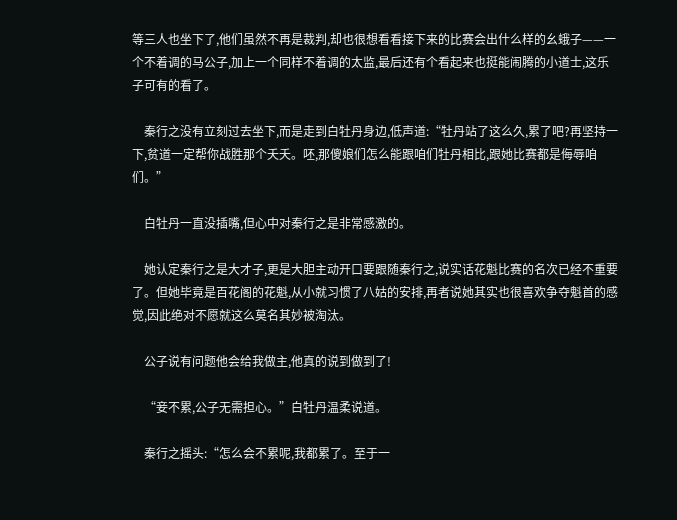等三人也坐下了,他们虽然不再是裁判,却也很想看看接下来的比赛会出什么样的幺蛾子——一个不着调的马公子,加上一个同样不着调的太监,最后还有个看起来也挺能闹腾的小道士,这乐子可有的看了。

    秦行之没有立刻过去坐下,而是走到白牡丹身边,低声道:“牡丹站了这么久,累了吧?再坚持一下,贫道一定帮你战胜那个夭夭。呸,那傻娘们怎么能跟咱们牡丹相比,跟她比赛都是侮辱咱们。”

    白牡丹一直没插嘴,但心中对秦行之是非常感激的。

    她认定秦行之是大才子,更是大胆主动开口要跟随秦行之,说实话花魁比赛的名次已经不重要了。但她毕竟是百花阁的花魁,从小就习惯了八姑的安排,再者说她其实也很喜欢争夺魁首的感觉,因此绝对不愿就这么莫名其妙被淘汰。

    公子说有问题他会给我做主,他真的说到做到了!

    “妾不累,公子无需担心。”白牡丹温柔说道。

    秦行之摇头:“怎么会不累呢,我都累了。至于一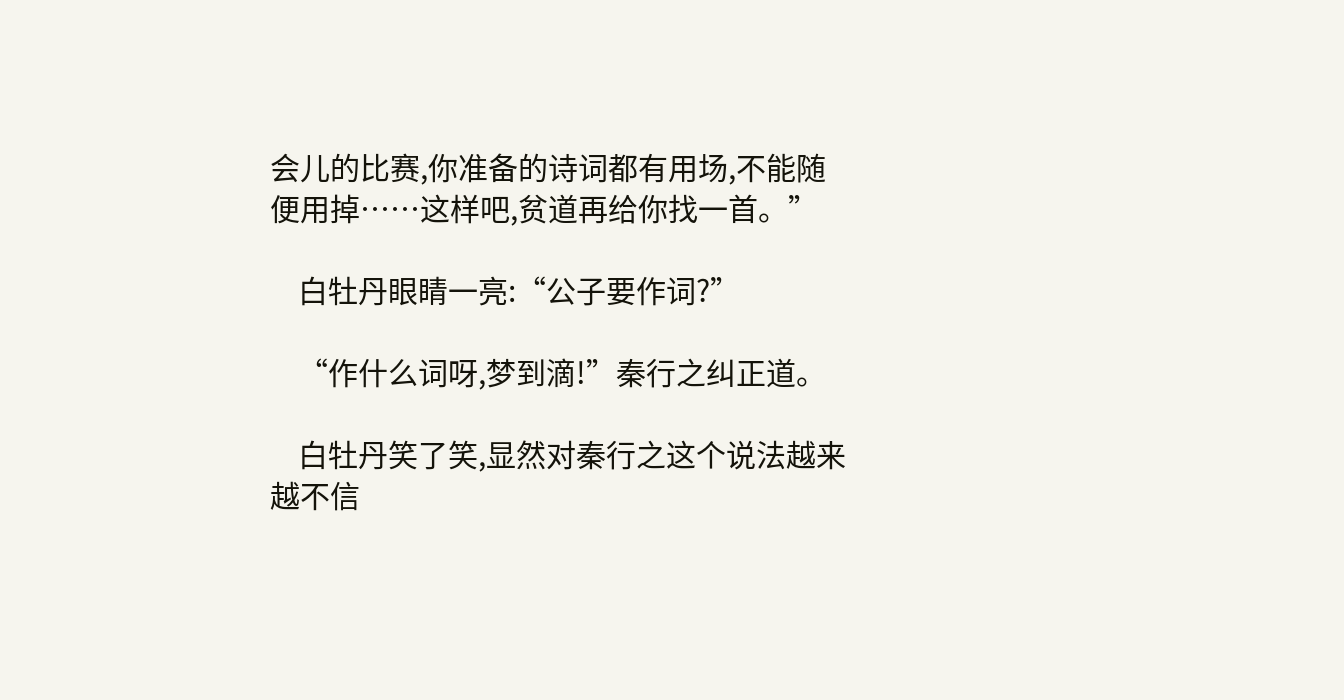会儿的比赛,你准备的诗词都有用场,不能随便用掉……这样吧,贫道再给你找一首。”

    白牡丹眼睛一亮:“公子要作词?”

    “作什么词呀,梦到滴!”秦行之纠正道。

    白牡丹笑了笑,显然对秦行之这个说法越来越不信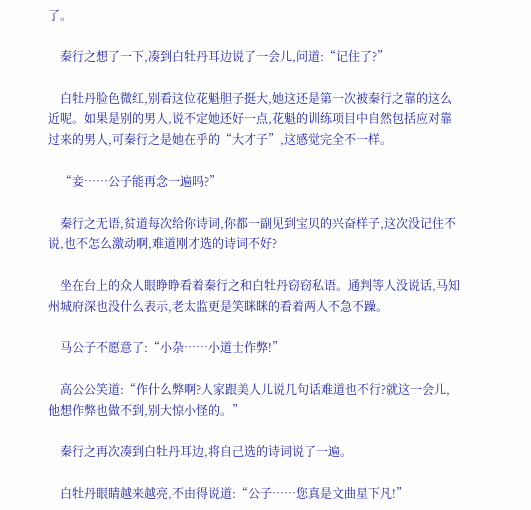了。

    秦行之想了一下,凑到白牡丹耳边说了一会儿,问道:“记住了?”

    白牡丹脸色微红,别看这位花魁胆子挺大,她这还是第一次被秦行之靠的这么近呢。如果是别的男人,说不定她还好一点,花魁的训练项目中自然包括应对靠过来的男人,可秦行之是她在乎的“大才子”,这感觉完全不一样。

    “妾……公子能再念一遍吗?”

    秦行之无语,贫道每次给你诗词,你都一副见到宝贝的兴奋样子,这次没记住不说,也不怎么激动啊,难道刚才选的诗词不好?

    坐在台上的众人眼睁睁看着秦行之和白牡丹窃窃私语。通判等人没说话,马知州城府深也没什么表示,老太监更是笑眯眯的看着两人不急不躁。

    马公子不愿意了:“小杂……小道士作弊!”

    高公公笑道:“作什么弊啊?人家跟美人儿说几句话难道也不行?就这一会儿,他想作弊也做不到,别大惊小怪的。”

    秦行之再次凑到白牡丹耳边,将自己选的诗词说了一遍。

    白牡丹眼睛越来越亮,不由得说道:“公子……您真是文曲星下凡!”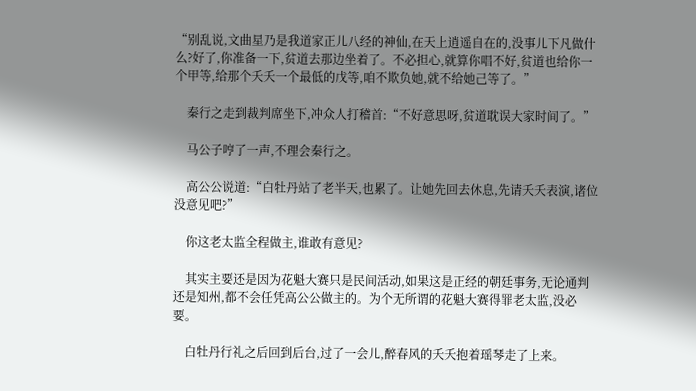“别乱说,文曲星乃是我道家正儿八经的神仙,在天上逍遥自在的,没事儿下凡做什么?好了,你准备一下,贫道去那边坐着了。不必担心,就算你唱不好,贫道也给你一个甲等,给那个夭夭一个最低的戊等,咱不欺负她,就不给她己等了。”

    秦行之走到裁判席坐下,冲众人打稽首:“不好意思呀,贫道耽误大家时间了。”

    马公子哼了一声,不理会秦行之。

    高公公说道:“白牡丹站了老半天,也累了。让她先回去休息,先请夭夭表演,诸位没意见吧?”

    你这老太监全程做主,谁敢有意见?

    其实主要还是因为花魁大赛只是民间活动,如果这是正经的朝廷事务,无论通判还是知州,都不会任凭高公公做主的。为个无所谓的花魁大赛得罪老太监,没必要。

    白牡丹行礼之后回到后台,过了一会儿,醉春风的夭夭抱着瑶琴走了上来。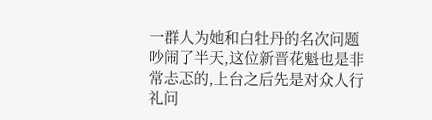一群人为她和白牡丹的名次问题吵闹了半天,这位新晋花魁也是非常忐忑的,上台之后先是对众人行礼问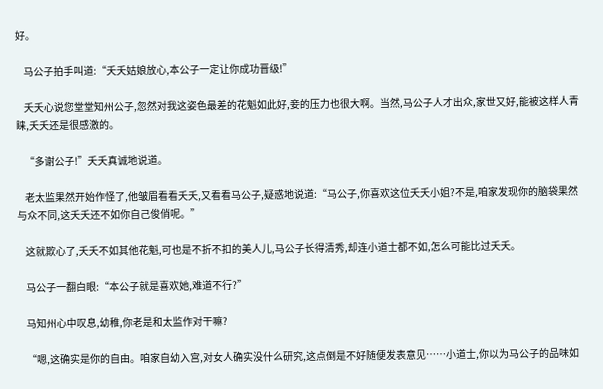好。

    马公子拍手叫道:“夭夭姑娘放心,本公子一定让你成功晋级!”

    夭夭心说您堂堂知州公子,忽然对我这姿色最差的花魁如此好,妾的压力也很大啊。当然,马公子人才出众,家世又好,能被这样人青睐,夭夭还是很感激的。

    “多谢公子!”夭夭真诚地说道。

    老太监果然开始作怪了,他皱眉看看夭夭,又看看马公子,疑惑地说道:“马公子,你喜欢这位夭夭小姐?不是,咱家发现你的脑袋果然与众不同,这夭夭还不如你自己俊俏呢。”

    这就欺心了,夭夭不如其他花魁,可也是不折不扣的美人儿,马公子长得清秀,却连小道士都不如,怎么可能比过夭夭。

    马公子一翻白眼:“本公子就是喜欢她,难道不行?”

    马知州心中叹息,幼稚,你老是和太监作对干嘛?

    “嗯,这确实是你的自由。咱家自幼入宫,对女人确实没什么研究,这点倒是不好随便发表意见……小道士,你以为马公子的品味如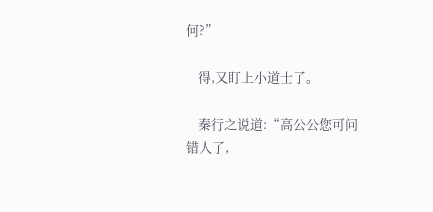何?”

    得,又盯上小道士了。

    秦行之说道:“高公公您可问错人了,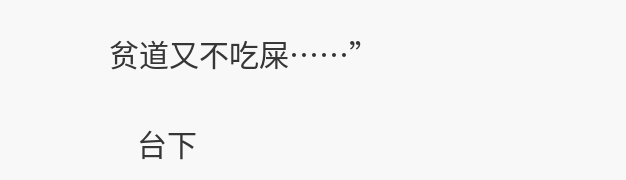贫道又不吃屎……”

    台下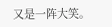又是一阵大笑。